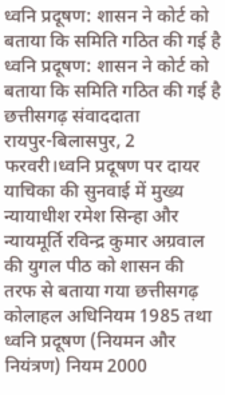ध्वनि प्रदूषण: शासन ने कोर्ट को बताया कि समिति गठित की गई है
ध्वनि प्रदूषण: शासन ने कोर्ट को बताया कि समिति गठित की गई है
छत्तीसगढ़ संवाददाता
रायपुर-बिलासपुर, 2 फरवरी।ध्वनि प्रदूषण पर दायर याचिका की सुनवाई में मुख्य न्यायाधीश रमेश सिन्हा और न्यायमूर्ति रविन्द्र कुमार अग्रवाल की युगल पीठ को शासन की तरफ से बताया गया छत्तीसगढ़ कोलाहल अधिनियम 1985 तथा ध्वनि प्रदूषण (नियमन और नियंत्रण) नियम 2000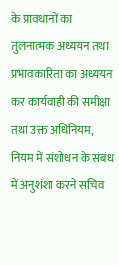के प्रावधानों का तुलनात्मक अध्ययन तथा प्रभावकारिता का अध्ययन कर कार्यवाही की समीक्षा तथा उक्त अधिनियम, नियम में संशोधन के संबंध में अनुशंशा करने सचिव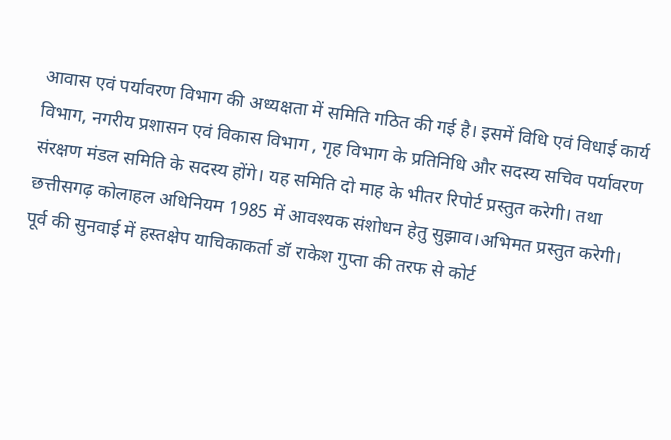आवास एवं पर्यावरण विभाग की अध्यक्षता में समिति गठित की गई है। इसमें विधि एवं विधाई कार्य विभाग, नगरीय प्रशासन एवं विकास विभाग , गृह विभाग के प्रतिनिधि और सदस्य सचिव पर्यावरण संरक्षण मंडल समिति के सदस्य होंगे। यह समिति दो माह के भीतर रिपोर्ट प्रस्तुत करेगी। तथा छत्तीसगढ़ कोलाहल अधिनियम 1985 में आवश्यक संशोधन हेतु सुझाव।अभिमत प्रस्तुत करेगी।
पूर्व की सुनवाई में हस्तक्षेप याचिकाकर्ता डॉ राकेश गुप्ता की तरफ से कोर्ट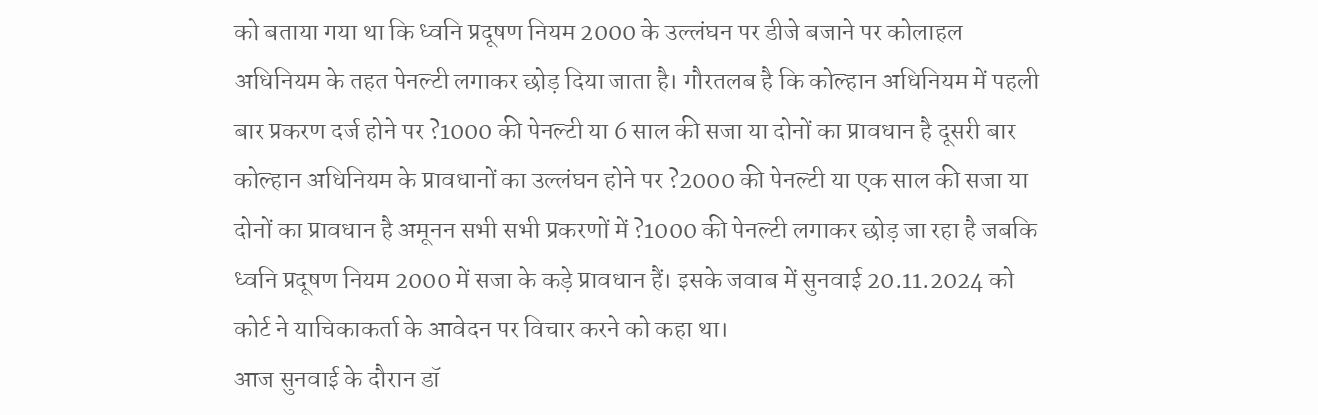को बताया गया था कि ध्वनि प्रदूषण नियम 2000 के उल्लंघन पर डीजे बजाने पर कोलाहल अधिनियम के तहत पेनल्टी लगाकर छोड़ दिया जाता है। गौरतलब है कि कोल्हान अधिनियम में पहली बार प्रकरण दर्ज होने पर ?1000 की पेनल्टी या 6 साल की सजा या दोनों का प्रावधान है दूसरी बार कोल्हान अधिनियम के प्रावधानों का उल्लंघन होने पर ?2000 की पेनल्टी या एक साल की सजा या दोनों का प्रावधान है अमूनन सभी सभी प्रकरणों में ?1000 की पेनल्टी लगाकर छोड़ जा रहा है जबकि ध्वनि प्रदूषण नियम 2000 में सजा के कड़े प्रावधान हैं। इसके जवाब में सुनवाई 20.11.2024 को कोर्ट ने याचिकाकर्ता के आवेदन पर विचार करने को कहा था।
आज सुनवाई के दौरान डॉ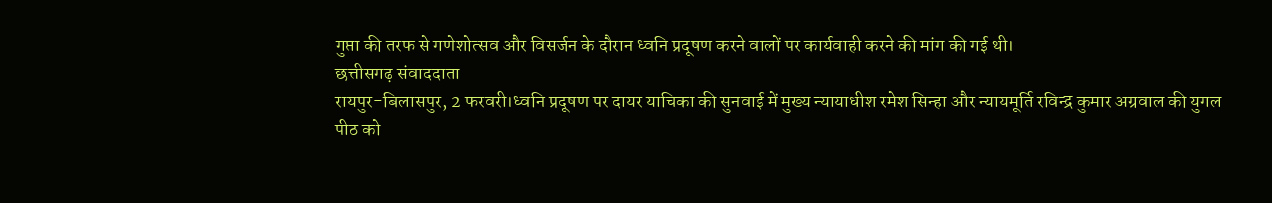गुप्ता की तरफ से गणेशोत्सव और विसर्जन के दौरान ध्वनि प्रदूषण करने वालों पर कार्यवाही करने की मांग की गई थी।
छत्तीसगढ़ संवाददाता
रायपुर-बिलासपुर, 2 फरवरी।ध्वनि प्रदूषण पर दायर याचिका की सुनवाई में मुख्य न्यायाधीश रमेश सिन्हा और न्यायमूर्ति रविन्द्र कुमार अग्रवाल की युगल पीठ को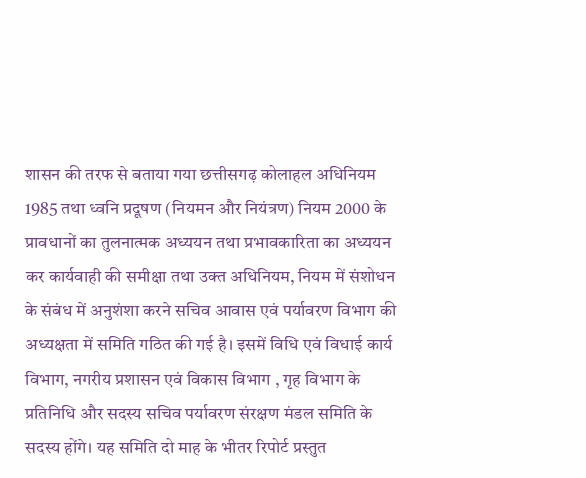शासन की तरफ से बताया गया छत्तीसगढ़ कोलाहल अधिनियम 1985 तथा ध्वनि प्रदूषण (नियमन और नियंत्रण) नियम 2000 के प्रावधानों का तुलनात्मक अध्ययन तथा प्रभावकारिता का अध्ययन कर कार्यवाही की समीक्षा तथा उक्त अधिनियम, नियम में संशोधन के संबंध में अनुशंशा करने सचिव आवास एवं पर्यावरण विभाग की अध्यक्षता में समिति गठित की गई है। इसमें विधि एवं विधाई कार्य विभाग, नगरीय प्रशासन एवं विकास विभाग , गृह विभाग के प्रतिनिधि और सदस्य सचिव पर्यावरण संरक्षण मंडल समिति के सदस्य होंगे। यह समिति दो माह के भीतर रिपोर्ट प्रस्तुत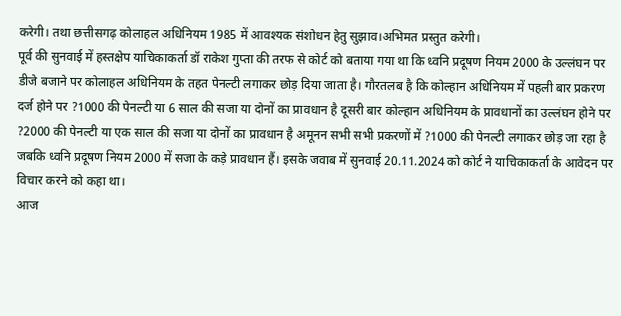करेगी। तथा छत्तीसगढ़ कोलाहल अधिनियम 1985 में आवश्यक संशोधन हेतु सुझाव।अभिमत प्रस्तुत करेगी।
पूर्व की सुनवाई में हस्तक्षेप याचिकाकर्ता डॉ राकेश गुप्ता की तरफ से कोर्ट को बताया गया था कि ध्वनि प्रदूषण नियम 2000 के उल्लंघन पर डीजे बजाने पर कोलाहल अधिनियम के तहत पेनल्टी लगाकर छोड़ दिया जाता है। गौरतलब है कि कोल्हान अधिनियम में पहली बार प्रकरण दर्ज होने पर ?1000 की पेनल्टी या 6 साल की सजा या दोनों का प्रावधान है दूसरी बार कोल्हान अधिनियम के प्रावधानों का उल्लंघन होने पर ?2000 की पेनल्टी या एक साल की सजा या दोनों का प्रावधान है अमूनन सभी सभी प्रकरणों में ?1000 की पेनल्टी लगाकर छोड़ जा रहा है जबकि ध्वनि प्रदूषण नियम 2000 में सजा के कड़े प्रावधान हैं। इसके जवाब में सुनवाई 20.11.2024 को कोर्ट ने याचिकाकर्ता के आवेदन पर विचार करने को कहा था।
आज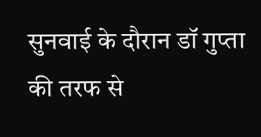सुनवाई के दौरान डॉ गुप्ता की तरफ से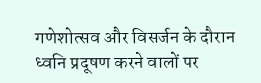गणेशोत्सव और विसर्जन के दौरान ध्वनि प्रदूषण करने वालों पर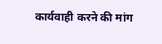कार्यवाही करने की मांग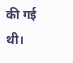की गई थी।